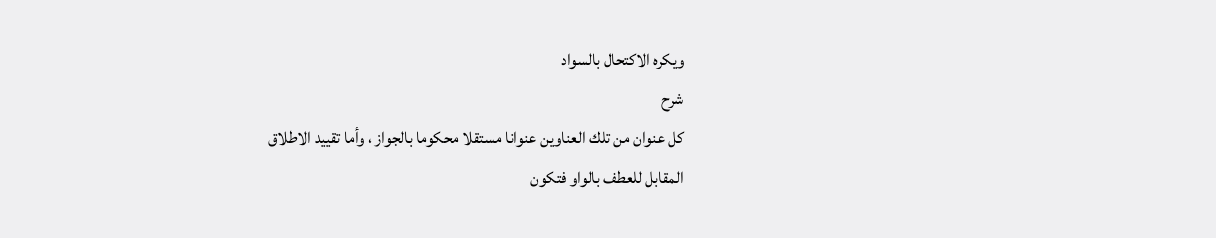ويكره الاكتحال بالسواد
شرح
كل عنوان من تلك العناوين عنوانا مستقلا محكوما بالجواز ، وأما تقييد الاطلاق
المقابل للعطف بالواو فتكون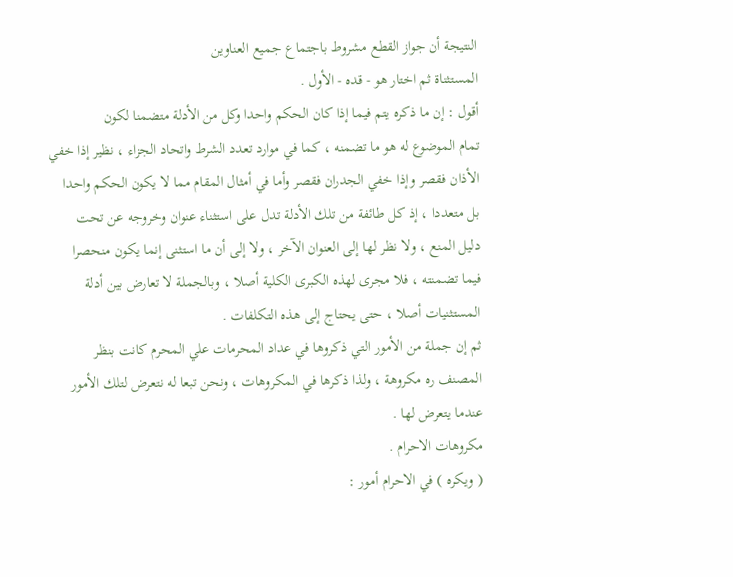النتيجة أن جواز القطع مشروط باجتماع جميع العناوين
المستثناة ثم اختار هو - قده - الأول .
أقول : إن ما ذكره يتم فيما إذا كان الحكم واحدا وكل من الأدلة متضمنا لكون
تمام الموضوع له هو ما تضمنه ، كما في موارد تعدد الشرط واتحاد الجزاء ، نظير إذا خفي
الأذان فقصر وإذا خفي الجدران فقصر وأما في أمثال المقام مما لا يكون الحكم واحدا
بل متعددا ، إذ كل طائفة من تلك الأدلة تدل على استثناء عنوان وخروجه عن تحت
دليل المنع ، ولا نظر لها إلى العنوان الآخر ، ولا إلى أن ما استثنى إنما يكون منحصرا
فيما تضمنته ، فلا مجرى لهذه الكبرى الكلية أصلا ، وبالجملة لا تعارض بين أدلة
المستثنيات أصلا ، حتى يحتاج إلى هذه التكلفات .
ثم إن جملة من الأمور التي ذكروها في عداد المحرمات علي المحرم كانت بنظر
المصنف ره مكروهة ، ولذا ذكرها في المكروهات ، ونحن تبعا له نتعرض لتلك الأمور
عندما يتعرض لها .
مكروهات الاحرام .
( ويكره ) في الاحرام أمور :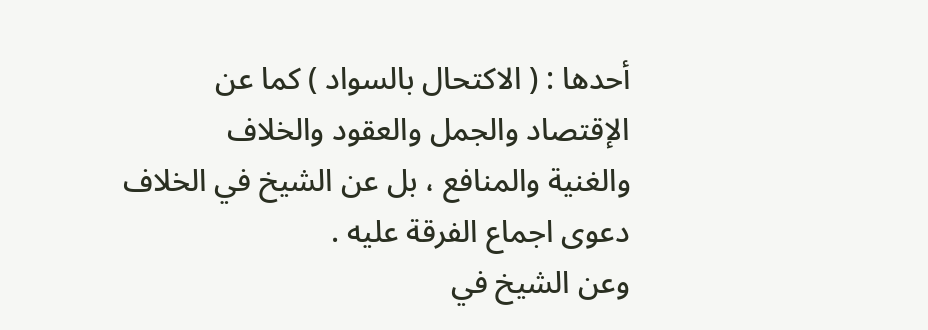أحدها : ( الاكتحال بالسواد ) كما عن الإقتصاد والجمل والعقود والخلاف
والغنية والمنافع ، بل عن الشيخ في الخلاف دعوى اجماع الفرقة عليه .
وعن الشيخ في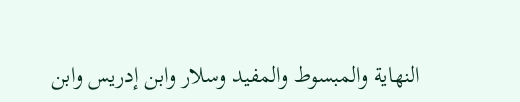النهاية والمبسوط والمفيد وسلار وابن إدريس وابن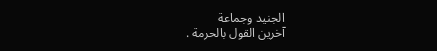الجنيد وجماعة
آخرين القول بالحرمة .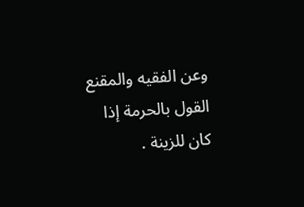وعن الفقيه والمقنع القول بالحرمة إذا كان للزينة .